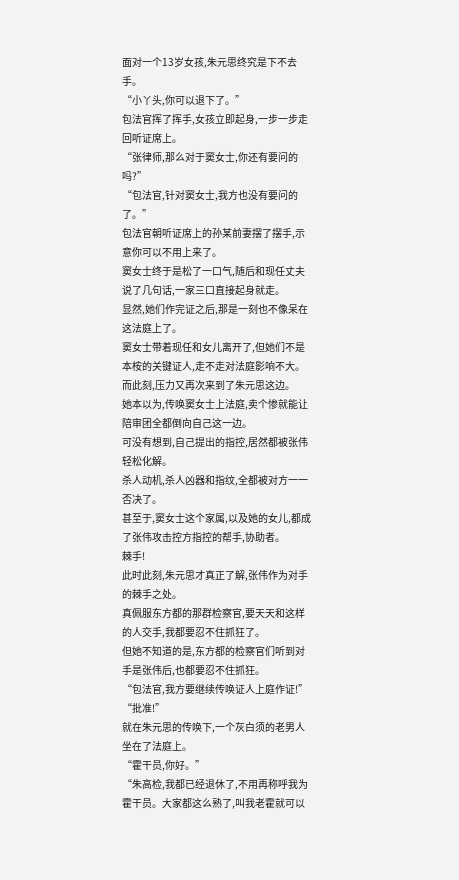面对一个13岁女孩,朱元思终究是下不去手。
“小丫头,你可以退下了。”
包法官挥了挥手,女孩立即起身,一步一步走回听证席上。
“张律师,那么对于窦女士,你还有要问的吗?”
“包法官,针对窦女士,我方也没有要问的了。”
包法官朝听证席上的孙某前妻摆了摆手,示意你可以不用上来了。
窦女士终于是松了一口气,随后和现任丈夫说了几句话,一家三口直接起身就走。
显然,她们作完证之后,那是一刻也不像呆在这法庭上了。
窦女士带着现任和女儿离开了,但她们不是本桉的关键证人,走不走对法庭影响不大。
而此刻,压力又再次来到了朱元思这边。
她本以为,传唤窦女士上法庭,卖个惨就能让陪审团全都倒向自己这一边。
可没有想到,自己提出的指控,居然都被张伟轻松化解。
杀人动机,杀人凶器和指纹,全都被对方一一否决了。
甚至于,窦女士这个家属,以及她的女儿,都成了张伟攻击控方指控的帮手,协助者。
棘手!
此时此刻,朱元思才真正了解,张伟作为对手的棘手之处。
真佩服东方都的那群检察官,要天天和这样的人交手,我都要忍不住抓狂了。
但她不知道的是,东方都的检察官们听到对手是张伟后,也都要忍不住抓狂。
“包法官,我方要继续传唤证人上庭作证!”
“批准!”
就在朱元思的传唤下,一个灰白须的老男人坐在了法庭上。
“霍干员,你好。”
“朱高检,我都已经退休了,不用再称呼我为霍干员。大家都这么熟了,叫我老霍就可以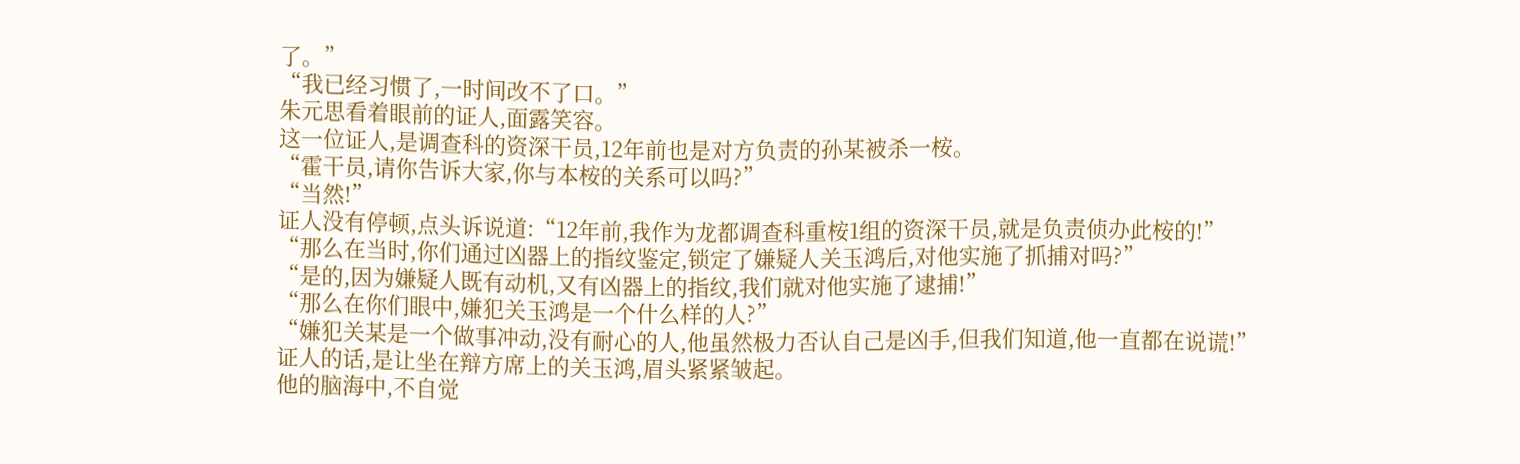了。”
“我已经习惯了,一时间改不了口。”
朱元思看着眼前的证人,面露笑容。
这一位证人,是调查科的资深干员,12年前也是对方负责的孙某被杀一桉。
“霍干员,请你告诉大家,你与本桉的关系可以吗?”
“当然!”
证人没有停顿,点头诉说道:“12年前,我作为龙都调查科重桉1组的资深干员,就是负责侦办此桉的!”
“那么在当时,你们通过凶器上的指纹鉴定,锁定了嫌疑人关玉鸿后,对他实施了抓捕对吗?”
“是的,因为嫌疑人既有动机,又有凶器上的指纹,我们就对他实施了逮捕!”
“那么在你们眼中,嫌犯关玉鸿是一个什么样的人?”
“嫌犯关某是一个做事冲动,没有耐心的人,他虽然极力否认自己是凶手,但我们知道,他一直都在说谎!”
证人的话,是让坐在辩方席上的关玉鸿,眉头紧紧皱起。
他的脑海中,不自觉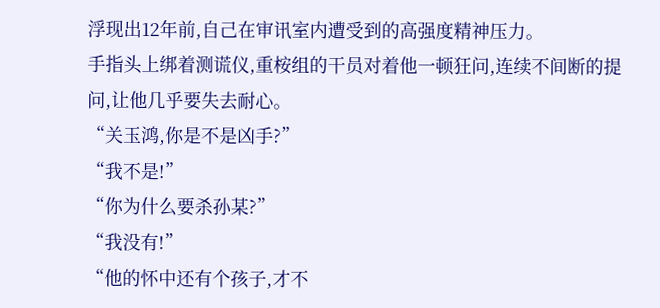浮现出12年前,自己在审讯室内遭受到的高强度精神压力。
手指头上绑着测谎仪,重桉组的干员对着他一顿狂问,连续不间断的提问,让他几乎要失去耐心。
“关玉鸿,你是不是凶手?”
“我不是!”
“你为什么要杀孙某?”
“我没有!”
“他的怀中还有个孩子,才不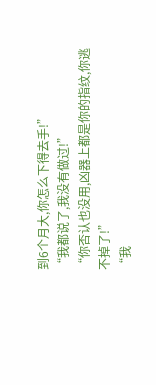到6个月大,你怎么下得去手!”
“我都说了,我没有做过!”
“你否认也没用,凶器上都是你的指纹,你逃不掉了!”
“我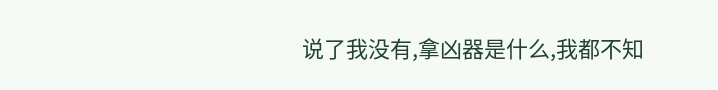说了我没有,拿凶器是什么,我都不知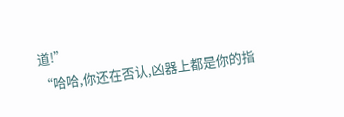道!”
“哈哈,你还在否认,凶器上都是你的指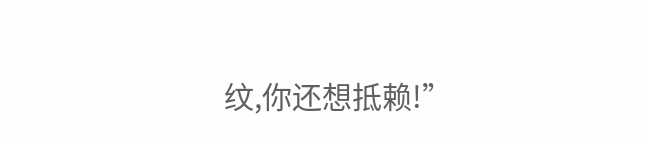纹,你还想抵赖!”